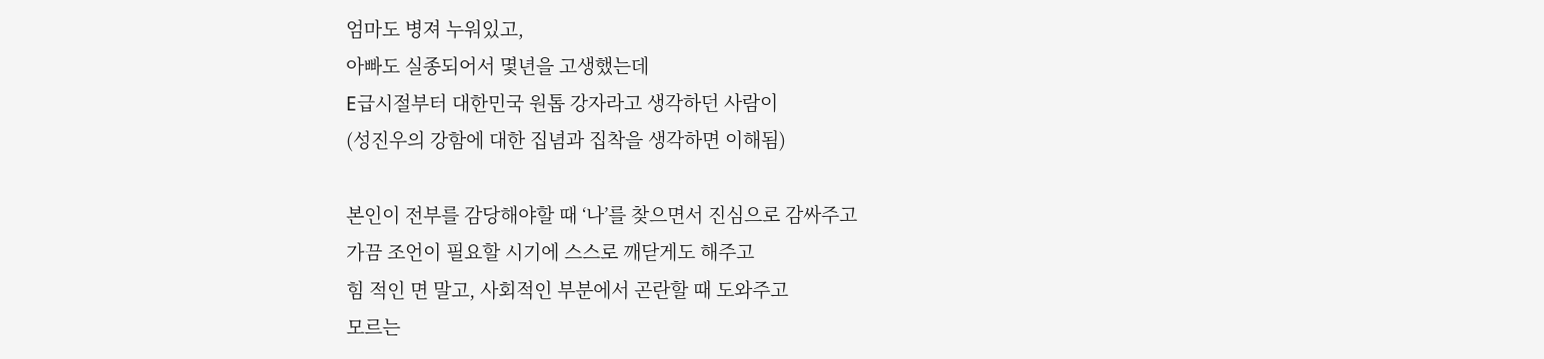엄마도 병져 누워있고,
아빠도 실종되어서 몇년을 고생했는데
E급시절부터 대한민국 원톱 강자라고 생각하던 사람이
(성진우의 강함에 대한 집념과 집착을 생각하면 이해됨)

본인이 전부를 감당해야할 때 ‘나’를 찾으면서 진심으로 감싸주고
가끔 조언이 필요할 시기에 스스로 깨닫게도 해주고
힘 적인 면 말고, 사회적인 부분에서 곤란할 때 도와주고
모르는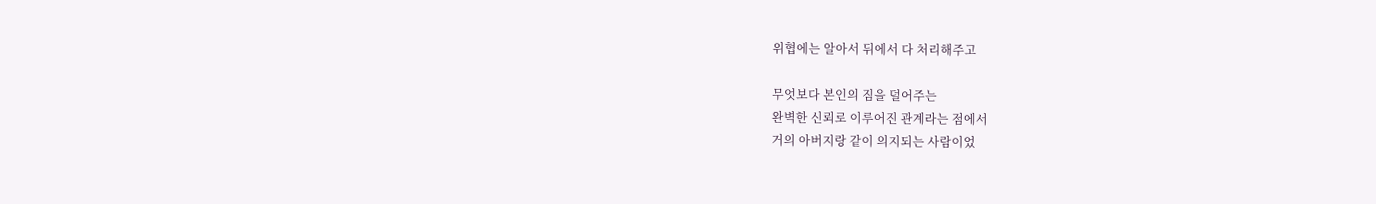위협에는 알아서 뒤에서 다 처리해주고

무엇보다 본인의 짐을 덜어주는
완벽한 신뢰로 이루어진 관계라는 점에서
거의 아버지랑 같이 의지되는 사람이었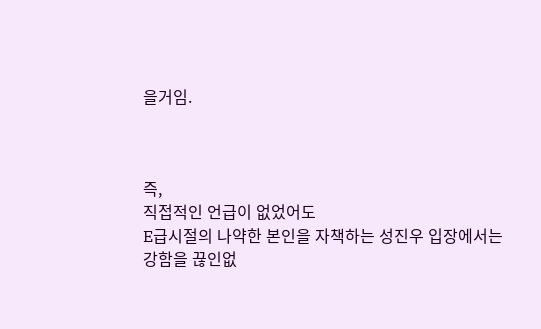을거임.



즉,
직접적인 언급이 없었어도
E급시절의 나약한 본인을 자책하는 성진우 입장에서는
강함을 끊인없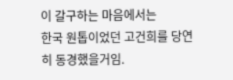이 갈구하는 마음에서는
한국 원톱이었던 고건희를 당연히 동경했을거임.